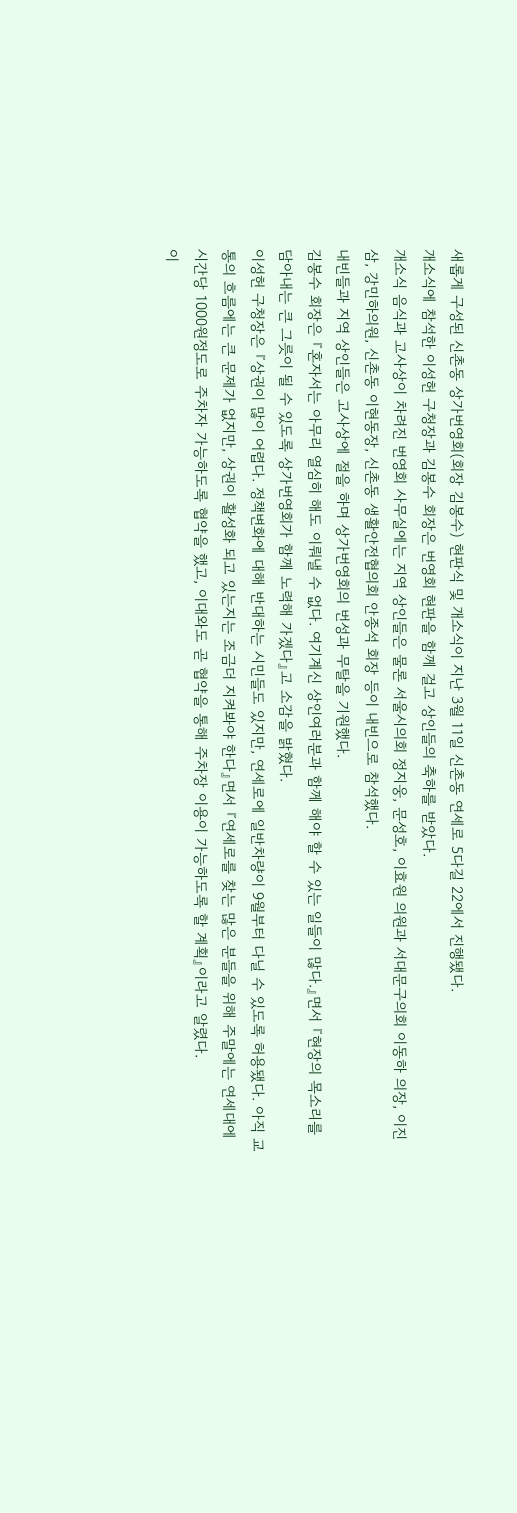새롭게 구성된 신촌동 상가번영회(회장 김봉수) 현판식 및 개소식이 지난 3월 11일 신촌동 연세로 5다길 22에서 진행됐다.
개소식에 참석한 이성헌 구청장과 김봉수 회장은 번영회 현판을 함께 걸고 상인들의 축하를 받았다.
개소식 음식과 고사상이 차려진 번영회 사무실에는 지역 상인들은 물론 서울시의회 정지웅, 문성호, 이효원 의원과 서대문구의회 이동하 의장, 이진삼, 강민하의원, 신촌동 이현동장, 신촌동 생활안전협의회 안종석 회장 등이 내빈으로 참석했다.
내빈들과 지역 상인들은 고사상에 절을 하며 상가번영회의 번성과 무탈을 기원했다.
김봉수 회장은 『혼자서는 아무리 열심히 해도 이뤄낼 수 없다. 여기계신 상인여러분과 함께 해야 할 수 있는 일들이 많다.』면서 『현장의 목소리를 담아내는 큰 그릇이 될 수 있도록 상가번영회가 함께 노력해 가겠다』고 소감을 밝혔다.
이성헌 구청장은 『상권이 많이 어렵다. 정책변화에 대해 반대하는 시민들도 있지만, 연세로에 일반차량이 9월부터 다닐 수 있도록 허용됐다. 아직 교통의 흐름에는 큰 문제가 없지만, 상권이 활성화 되고 있는지는 조금더 지켜봐야 한다』면서 『연세로를 찾는 많은 분들을 위해 주말에는 연세대에 시간당 1000원정도로 주차자 가능하도록 협약을 했고, 이대와도 곧 협약을 통해 주차장 이용이 가능하도록 할 계획』이라고 알렸다.
이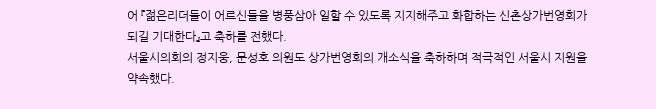어 『젊은리더들이 어르신들을 병풍삼아 일할 수 있도록 지지해주고 화합하는 신촌상가번영회가 되길 기대한다』고 축하를 전했다.
서울시의회의 정지웅, 문성호 의원도 상가번영회의 개소식을 축하하며 적극적인 서울시 지원을 약속했다.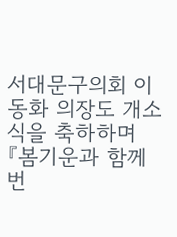서대문구의회 이동화 의장도 개소식을 축하하며 『봄기운과 함께 번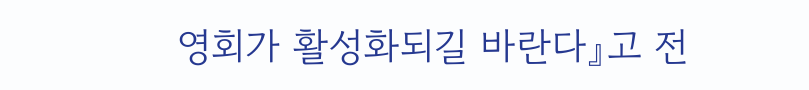영회가 활성화되길 바란다』고 전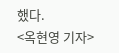했다.
<옥현영 기자>